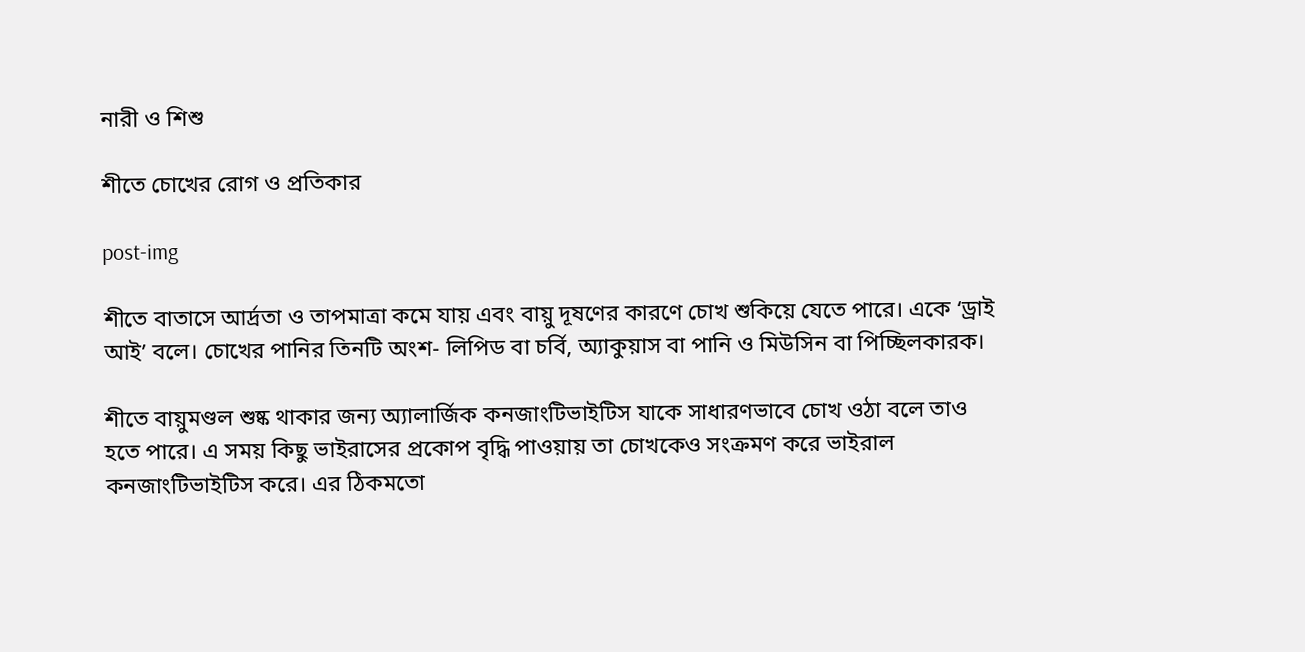নারী ও শিশু

শীতে চোখের রোগ ও প্রতিকার

post-img

শীতে বাতাসে আর্দ্রতা ও তাপমাত্রা কমে যায় এবং বায়ু দূষণের কারণে চোখ শুকিয়ে যেতে পারে। একে ‘ড্রাই আই’ বলে। চোখের পানির তিনটি অংশ- লিপিড বা চর্বি, অ্যাকুয়াস বা পানি ও মিউসিন বা পিচ্ছিলকারক।

শীতে বায়ুমণ্ডল শুষ্ক থাকার জন্য অ্যালার্জিক কনজাংটিভাইটিস যাকে সাধারণভাবে চোখ ওঠা বলে তাও হতে পারে। এ সময় কিছু ভাইরাসের প্রকোপ বৃদ্ধি পাওয়ায় তা চোখকেও সংক্রমণ করে ভাইরাল কনজাংটিভাইটিস করে। এর ঠিকমতো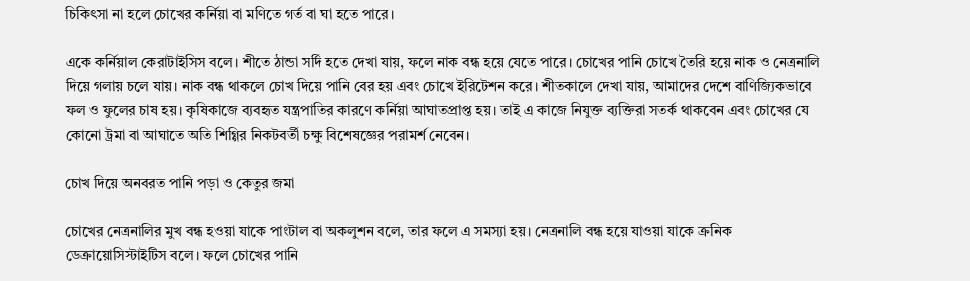চিকিৎসা না হলে চোখের কর্নিয়া বা মণিতে গর্ত বা ঘা হতে পারে।

একে কর্নিয়াল কেরাটাইসিস বলে। শীতে ঠান্ডা সর্দি হতে দেখা যায়, ফলে নাক বন্ধ হয়ে যেতে পারে। চোখের পানি চোখে তৈরি হয়ে নাক ও নেত্রনালি দিয়ে গলায় চলে যায়। নাক বন্ধ থাকলে চোখ দিয়ে পানি বের হয় এবং চোখে ইরিটেশন করে। শীতকালে দেখা যায়, আমাদের দেশে বাণিজ্যিকভাবে ফল ও ফুলের চাষ হয়। কৃষিকাজে ব্যবহৃত যন্ত্রপাতির কারণে কর্নিয়া আঘাতপ্রাপ্ত হয়। তাই এ কাজে নিযুক্ত ব্যক্তিরা সতর্ক থাকবেন এবং চোখের যে কোনো ট্রমা বা আঘাতে অতি শিগ্গির নিকটবর্তী চক্ষু বিশেষজ্ঞের পরামর্শ নেবেন।

চোখ দিয়ে অনবরত পানি পড়া ও কেতুর জমা

চোখের নেত্রনালির মুখ বন্ধ হওয়া যাকে পাংটাল বা অকলুশন বলে, তার ফলে এ সমস্যা হয়। নেত্রনালি বন্ধ হয়ে যাওয়া যাকে ক্রনিক ডেক্রায়োসিস্টাইটিস বলে। ফলে চোখের পানি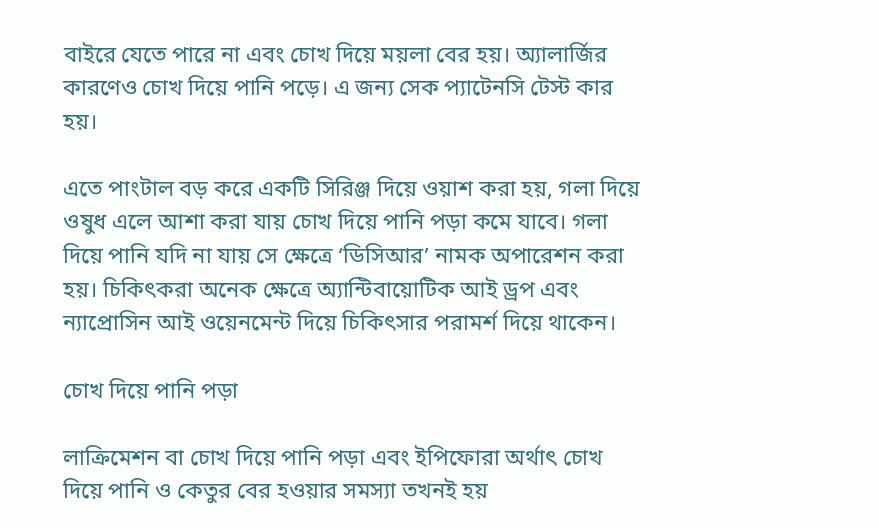বাইরে যেতে পারে না এবং চোখ দিয়ে ময়লা বের হয়। অ্যালার্জির কারণেও চোখ দিয়ে পানি পড়ে। এ জন্য সেক প্যাটেনসি টেস্ট কার হয়।

এতে পাংটাল বড় করে একটি সিরিঞ্জ দিয়ে ওয়াশ করা হয়, গলা দিয়ে ওষুধ এলে আশা করা যায় চোখ দিয়ে পানি পড়া কমে যাবে। গলা দিয়ে পানি যদি না যায় সে ক্ষেত্রে ‘ডিসিআর’ নামক অপারেশন করা হয়। চিকিৎকরা অনেক ক্ষেত্রে অ্যান্টিবায়োটিক আই ড্রপ এবং ন্যাপ্রোসিন আই ওয়েনমেন্ট দিয়ে চিকিৎসার পরামর্শ দিয়ে থাকেন।

চোখ দিয়ে পানি পড়া

লাক্রিমেশন বা চোখ দিয়ে পানি পড়া এবং ইপিফোরা অর্থাৎ চোখ দিয়ে পানি ও কেতুর বের হওয়ার সমস্যা তখনই হয়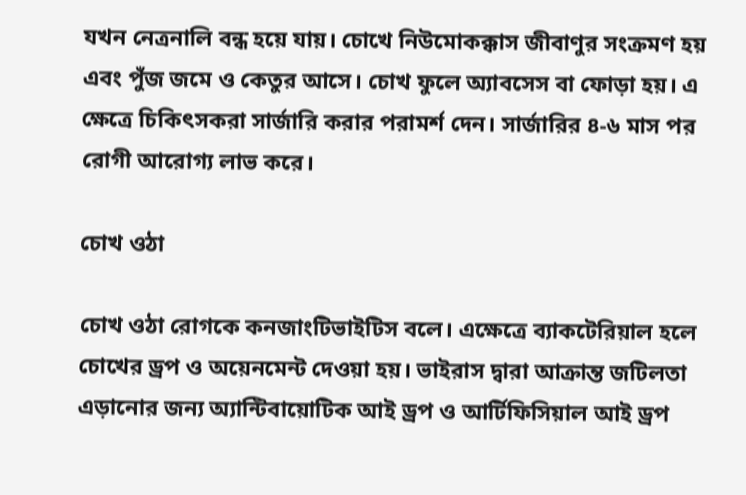যখন নেত্রনালি বন্ধ হয়ে যায়। চোখে নিউমোকক্কাস জীবাণুর সংক্রমণ হয় এবং পুঁজ জমে ও কেতুর আসে। চোখ ফুলে অ্যাবসেস বা ফোড়া হয়। এ ক্ষেত্রে চিকিৎসকরা সার্জারি করার পরামর্শ দেন। সার্জারির ৪-৬ মাস পর রোগী আরোগ্য লাভ করে।

চোখ ওঠা

চোখ ওঠা রোগকে কনজাংটিভাইটিস বলে। এক্ষেত্রে ব্যাকটেরিয়াল হলে চোখের ড্রপ ও অয়েনমেন্ট দেওয়া হয়। ভাইরাস দ্বারা আক্রান্ত জটিলতা এড়ানোর জন্য অ্যান্টিবায়োটিক আই ড্রপ ও আর্টিফিসিয়াল আই ড্রপ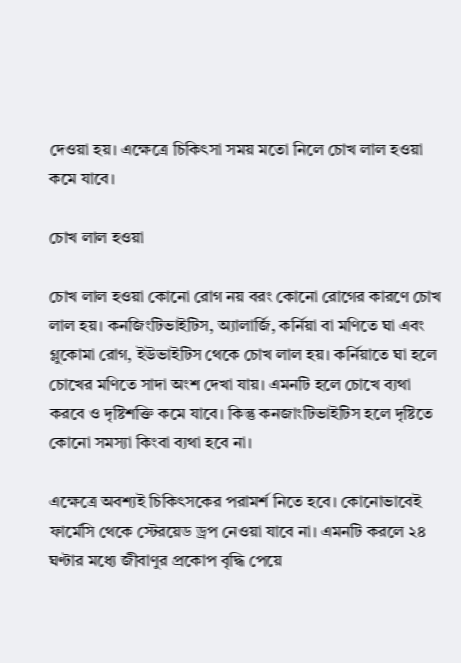দেওয়া হয়। এক্ষেত্রে চিকিৎসা সময় মতো নিলে চোখ লাল হওয়া কমে যাবে।

চোখ লাল হওয়া

চোখ লাল হওয়া কোনো রোগ নয় বরং কোনো রোগের কারণে চোখ লাল হয়। কনজিংটিভাইটিস, অ্যালার্জি, কর্নিয়া বা মণিতে ঘা এবং গ্লুকোমা রোগ, ইউভাইটিস থেকে চোখ লাল হয়। কর্নিয়াতে ঘা হলে চোখের মণিতে সাদা অংশ দেখা যায়। এমনটি হলে চোখে ব্যথা করবে ও দৃষ্টিশক্তি কমে যাবে। কিন্তু কনজাংটিভাইটিস হলে দৃষ্টিতে কোনো সমস্যা কিংবা ব্যথা হবে না।

এক্ষেত্রে অবশ্যই চিকিৎসকের পরামর্শ নিতে হবে। কোনোভাবেই ফার্মেসি থেকে স্টেরয়েড ড্রপ নেওয়া যাবে না। এমনটি করলে ২৪ ঘণ্টার মধ্যে জীবাণুর প্রকোপ বৃদ্ধি পেয়ে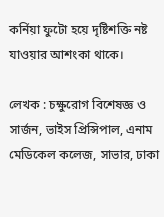কর্নিয়া ফুটো হয়ে দৃষ্টিশক্তি নষ্ট যাওয়ার আশংকা থাকে।

লেখক : চক্ষুরোগ বিশেষজ্ঞ ও সার্জন, ভাইস প্রিন্সিপাল, এনাম মেডিকেল কলেজ, সাভার, ঢাকা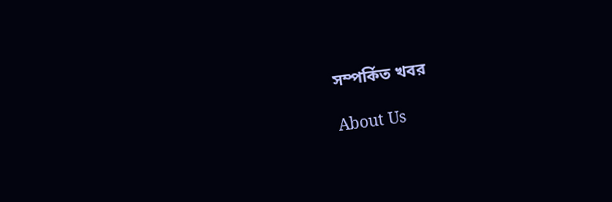সম্পর্কিত খবর

About Us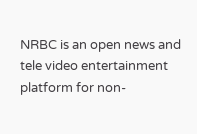NRBC is an open news and tele video entertainment platform for non-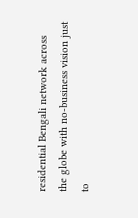residential Bengali network across the globe with no-business vision just to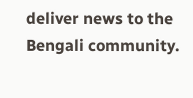deliver news to the Bengali community.